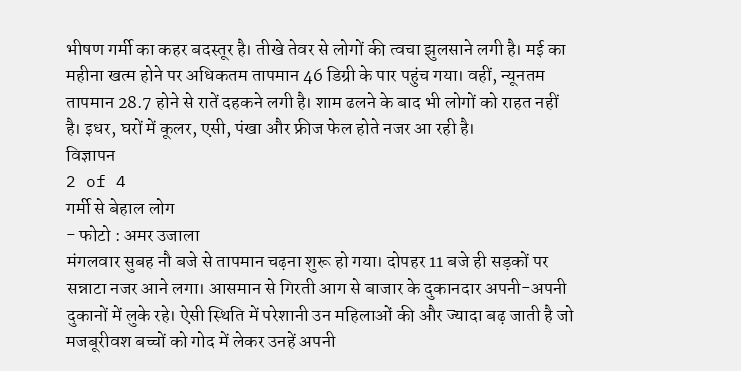भीषण गर्मी का कहर बदस्तूर है। तीखे तेवर से लोगों की त्वचा झुलसाने लगी है। मई का महीना खत्म होने पर अधिकतम तापमान 46 डिग्री के पार पहुंच गया। वहीं, न्यूनतम तापमान 28.7 होने से रातें दहकने लगी है। शाम ढलने के बाद भी लोगों को राहत नहीं है। इधर, घरों में कूलर, एसी, पंखा और फ्रीज फेल होते नजर आ रही है।
विज्ञापन
2 of 4
गर्मी से बेहाल लोग
- फोटो : अमर उजाला
मंगलवार सुबह नौ बजे से तापमान चढ़ना शुरू हो गया। दोपहर 11 बजे ही सड़कों पर सन्नाटा नजर आने लगा। आसमान से गिरती आग से बाजार के दुकानदार अपनी-अपनी दुकानों में लुके रहे। ऐसी स्थिति में परेशानी उन महिलाओं की और ज्यादा बढ़ जाती है जो मजबूरीवश बच्चों को गोद में लेकर उनहें अपनी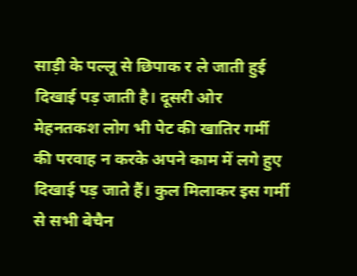साड़ी के पल्लू से छिपाक र ले जाती हुई दिखाई पड़ जाती है। दूसरी ओर मेहनतकश लोग भी पेट की खातिर गर्मी की परवाह न करके अपने काम में लगे हुए दिखाई पड़ जाते हैं। कुल मिलाकर इस गर्मी से सभी बेचैन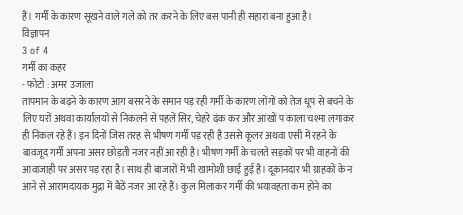हैं। गर्मी के कारण सूखने वाले गले को तर करने के लिए बस पानी ही सहारा बना हुआ है।
विज्ञापन
3 of 4
गर्मी का कहर
- फोटो : अमर उजाला
तापमान के बढ़ने के कारण आग बसरने के समान पड़ रही गर्मी के कारण लोंगों को तेज धूप से बचने के लिए घरों अथवा कार्यालयों से निकलने से पहलें सिर, चेहरे ढंक कर और आंखों प काला चश्मा लगाकर ही निकल रहे हैं। इन दिनों जिस तरह से भीषण गर्मी पड़ रही है उससे कूलर अथवा एसी में रहने के बावजूद गर्मी अपना असर छोड़ती नजर नहीं आ रही है। भीषण गर्मी के चलते सड़कों पर भी वाहनों की आवाजाही पर असर पड़ रहा है। साथ ही बाजारों में भी खामोशी छाई हुई है। दूकानदार भी ग्राहकों के न आने से आरामदायक मुद्रा में बैठें नजर आ रहे हैं। कुल मिलाकर गर्मी की भयावहता कम होने का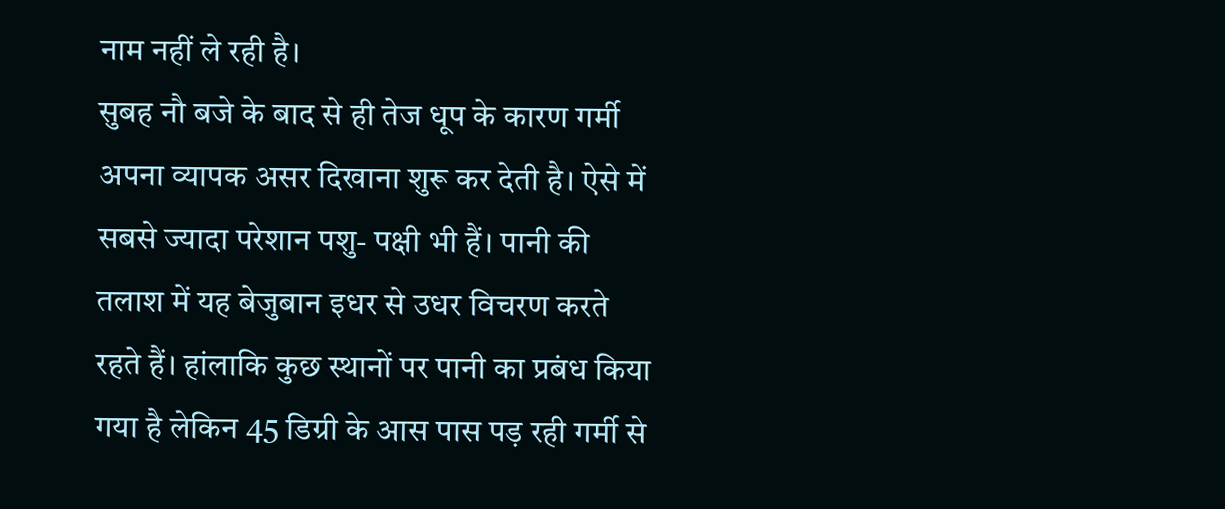नाम नहीं ले रही है।
सुबह नौ बजे के बाद से ही तेज धूप के कारण गर्मी अपना व्यापक असर दिखाना शुरू कर देती है। ऐसे में सबसे ज्यादा परेशान पशु- पक्षी भी हैं। पानी की तलाश में यह बेजुबान इधर से उधर विचरण करते रहते हैं। हांलाकि कुछ स्थानों पर पानी का प्रबंध किया गया है लेकिन 45 डिग्री के आस पास पड़ रही गर्मी से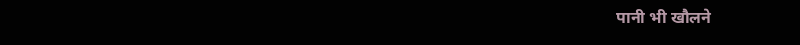पानी भी खौलने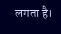लगता है।